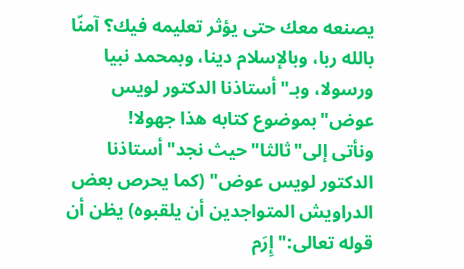يصنعه معك حتى يؤثر تعليمه فيك؟ آمنّا بالله ربا، وبالإسلام دينا، وبمحمد نبيا ورسولا، وبـ"أستاذنا الدكتور لويس عوض"بموضوع كتابه هذا جهولا!
ونأتى إلى"ثالثا"حيث نجد"أستاذنا الدكتور لويس عوض" (كما يحرص بعض الدراويش المتواجدين أن يلقبوه) يظن أن قوله تعالى:"إِرَم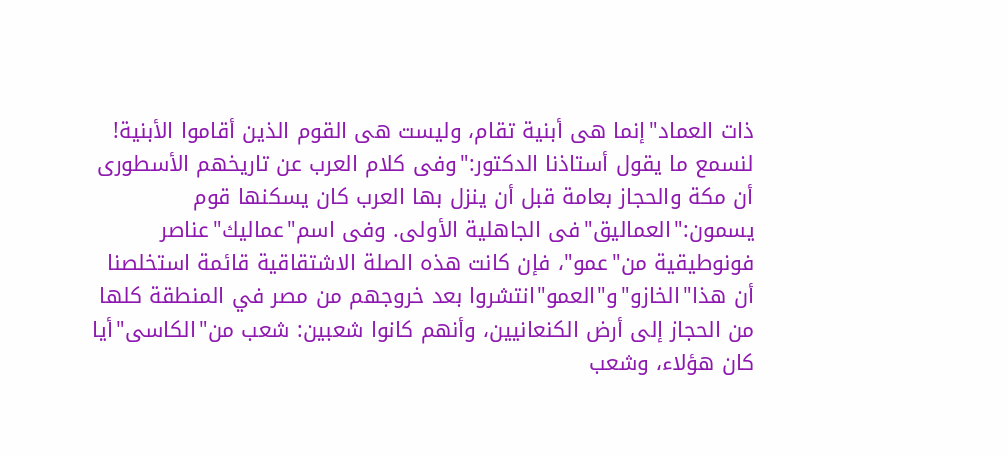ذات العماد"إنما هى أبنية تقام، وليست هى القوم الذين أقاموا الأبنية! لنسمع ما يقول أستاذنا الدكتور:"وفى كلام العرب عن تاريخهم الأسطورى أن مكة والحجاز بعامة قبل أن ينزل بها العرب كان يسكنها قوم يسمون:"العماليق"فى الجاهلية الأولى. وفى اسم"عماليك"عناصر فونوطيقية من"عمو"، فإن كانت هذه الصلة الاشتقاقية قائمة استخلصنا أن هذا"الخازو"و"العمو"انتشروا بعد خروجهم من مصر في المنطقة كلها من الحجاز إلى أرض الكنعانيين، وأنهم كانوا شعبين: شعب من"الكاسى"أيا كان هؤلاء، وشعب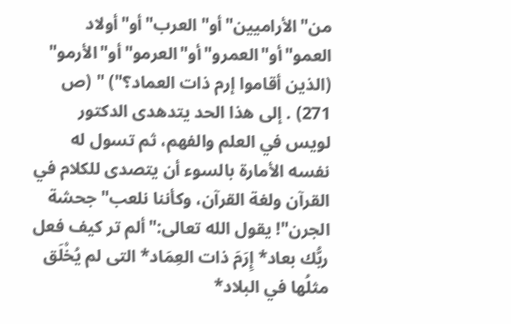من"الأراميين"أو"العرب"أو"أولاد العمو"أو"العمرو"أو"العرمو"أو"الأرمو" (الذين أقاموا إرم ذات العماد؟") " (ص 271) . إلى هذا الحد يتدهدى الدكتور لويس في العلم والفهم، ثم تسول له نفسه الأمارة بالسوء أن يتصدى للكلام في القرآن ولغة القرآن، وكأننا نلعب"جحشة الجرن"! يقول الله تعالى:"ألم تر كيف فعل ربُّك بعاد* إِرَمَ ذات العِمَاد* التى لم يُخْلَق مثلُها في البلاد*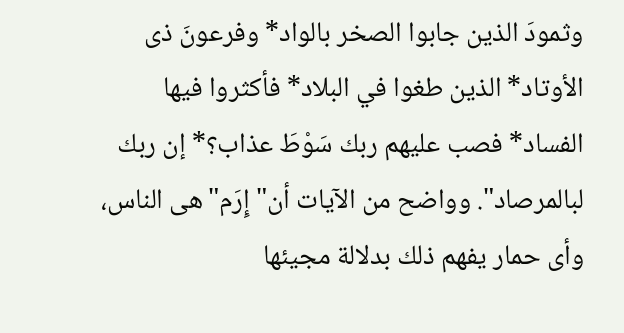وثمودَ الذين جابوا الصخر بالواد* وفرعونَ ذى الأوتاد* الذين طغوا في البلاد* فأكثروا فيها الفساد* فصب عليهم ربك سَوْطَ عذاب؟* إن ربك لبالمرصاد". وواضح من الآيات أن"إِرَم"هى الناس، وأى حمار يفهم ذلك بدلالة مجيئها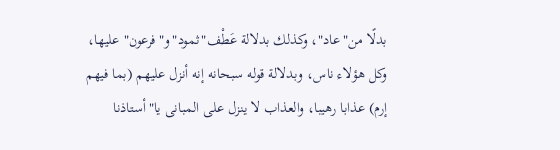بدلًا من"عاد"، وكذلك بدلالة عَطْف"ثمود"و"فرعون" عليها، وكل هؤلاء ناس، وبدلالة قوله سبحانه إنه أنزل عليهم (بما فيهم إرم) عذابا رهيبا، والعذاب لا ينزل على المبانى يا"أستاذنا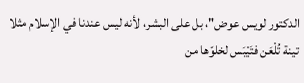الدكتور لويس عوض"، بل على البشر، لأنه ليس عندنا في الإسلام مثلا تينة تُلْعَن فتَيْبَس لخلوّها من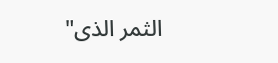الثمر الذى"